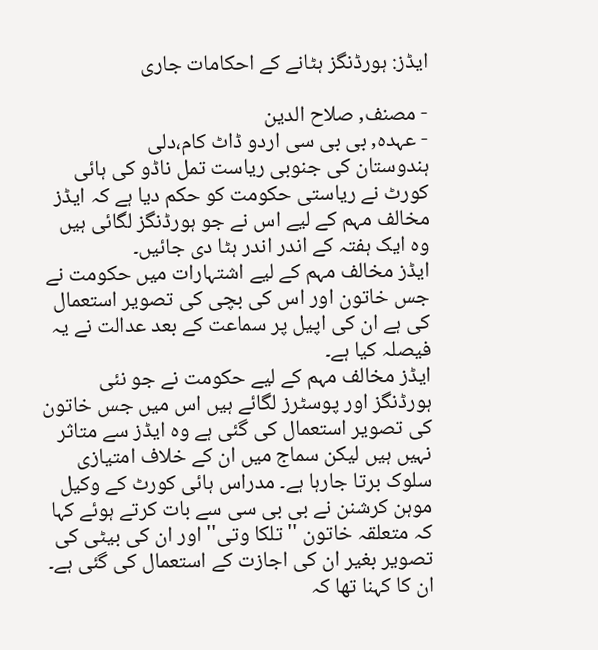ایڈز: ہورڈنگز ہٹانے کے احکامات جاری

- مصنف, صلاح الدین
- عہدہ, بی بی سی اردو ڈاٹ کام،دلی
ہندوستان کی جنوبی ریاست تمل ناڈو کی ہائی کورٹ نے ریاستی حکومت کو حکم دیا ہے کہ ایڈز مخالف مہم کے لیے اس نے جو ہورڈنگز لگائی ہیں وہ ایک ہفتہ کے اندر اندر ہٹا دی جائیں۔
ایڈز مخالف مہم کے لیے اشتہارات میں حکومت نے جس خاتون اور اس کی بچی کی تصویر استعمال کی ہے ان کی اپیل پر سماعت کے بعد عدالت نے یہ فیصلہ کیا ہے۔
ایڈز مخالف مہم کے لیے حکومت نے جو نئی ہورڈنگز اور پوسٹرز لگائے ہیں اس میں جس خاتون کی تصویر استعمال کی گئی ہے وہ ایڈز سے متاثر نہیں ہیں لیکن سماج میں ان کے خلاف امتیازی سلوک برتا جارہا ہے۔ مدراس ہائی کورٹ کے وکیل موہن کرشنن نے بی بی سی سے بات کرتے ہوئے کہا کہ متعلقہ خاتون '' تلکا وتی'' اور ان کی بیٹی کی تصویر بغیر ان کی اجازت کے استعمال کی گئی ہے۔ ان کا کہنا تھا کہ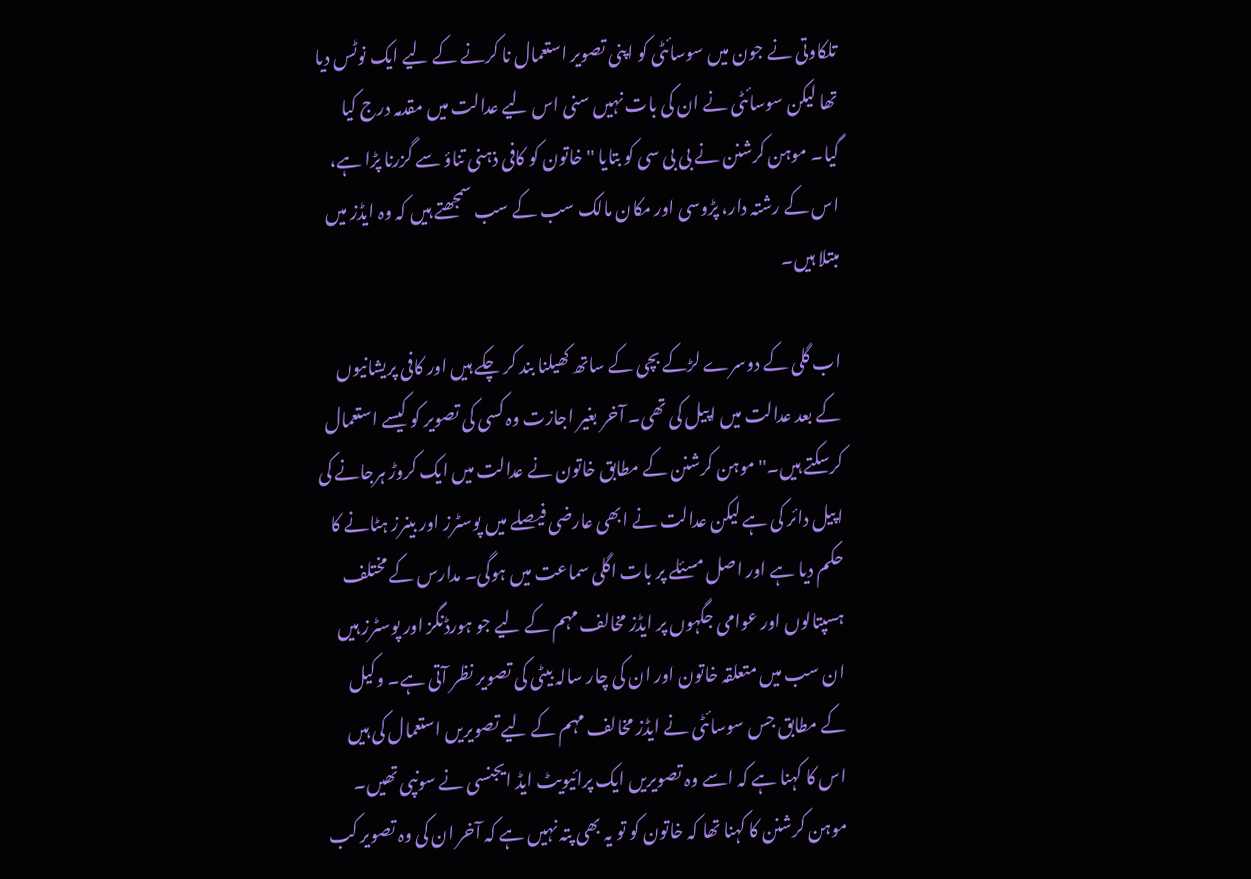تلکاوتی نے جون میں سوسائٹی کو اپنی تصویر استعمال نا کرنے کے لیے ایک نوٹس دیا تھا لیکن سوسائٹی نے ان کی بات نہیں سنی اس لیے عدالت میں مقدمہ درج کیا گیا۔ موہن کرشنن نے بی بی سی کو بتایا '' خاتون کو کافی ذہنی تناؤ سے گزرنا پڑا ہے، اس کے رشتہ دار، پڑوسی اور مکان مالک سب کے سب سمجھتے ہیں کہ وہ ایڈز میں مبتلا ہیں۔

اب گلی کے دوسرے لڑکے بچی کے ساتھ کھیلنا بند کر چکے ہیں اور کافی پریشانیوں کے بعد عدالت میں اپیل کی تھی۔ آخر بغیر اجازت وہ کسی کی تصویر کو کیسے استعمال کرسکتے ہیں۔'' موہن کرشنن کے مطابق خاتون نے عدالت میں ایک کروڑ ہرجانے کی اپیل دائر کی ہے لیکن عدالت نے ابھی عارضی فیصلے میں پوسٹرز اور بینرز ہٹانے کا حکم دیا ہے اور اصل مسئلے پر بات اگلی سماعت میں ہوگی۔ مدارس کے مختلف ہسپتالوں اور عوامی جگہوں پر ایڈز مخالف مہم کے لیے جو ہورڈنگز اور پوسٹرز ہیں ان سب میں متعلقہ خاتون اور ان کی چار سالہ بیٹی کی تصویر نظر آتی ہے۔ وکیل کے مطابق جس سوسائٹی نے ایڈز مخالف مہم کے لیے تصویریں استعمال کی ہیں اس کا کہنا ہے کہ اسے وہ تصویریں ایک پرائیویٹ ایڈ ایجنسی نے سونپی تھیں۔ موہن کرشنن کا کہنا تھا کہ خاتون کو تو یہ بھی پتہ نہیں ہے کہ آخر ان کی وہ تصویر کب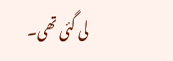لی گئی تھی۔